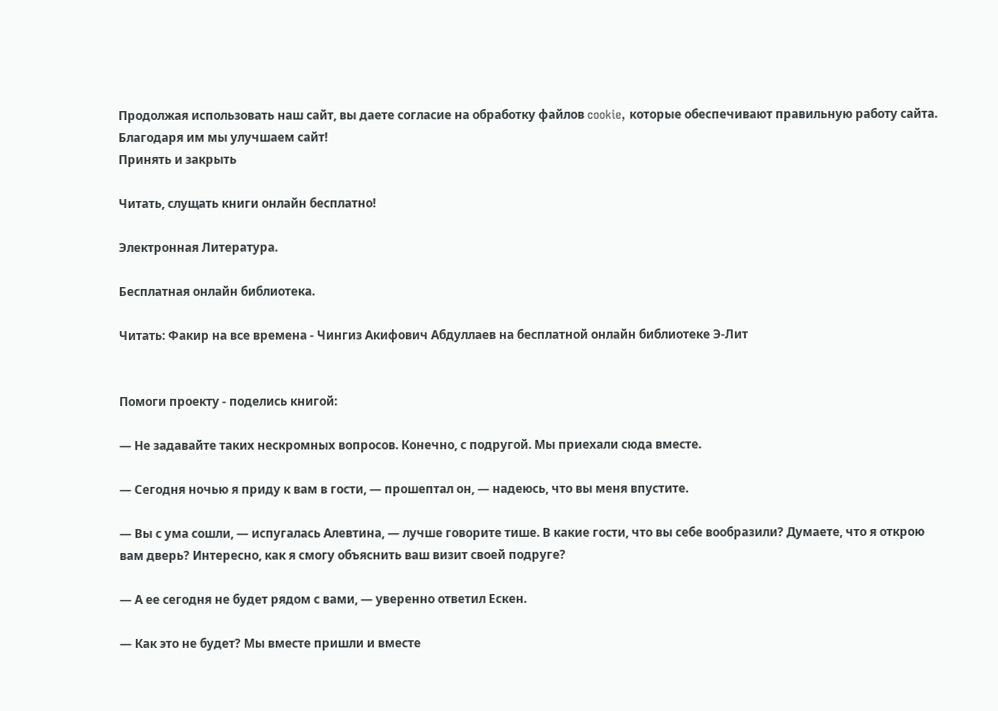Продолжая использовать наш сайт, вы даете согласие на обработку файлов cookie, которые обеспечивают правильную работу сайта. Благодаря им мы улучшаем сайт!
Принять и закрыть

Читать, слущать книги онлайн бесплатно!

Электронная Литература.

Бесплатная онлайн библиотека.

Читать: Факир на все времена - Чингиз Акифович Абдуллаев на бесплатной онлайн библиотеке Э-Лит


Помоги проекту - поделись книгой:

— Не задавайте таких нескромных вопросов. Конечно, с подругой. Мы приехали сюда вместе.

— Сегодня ночью я приду к вам в гости, — прошептал он, — надеюсь, что вы меня впустите.

— Вы с ума сошли, — испугалась Алевтина, — лучше говорите тише. В какие гости, что вы себе вообразили? Думаете, что я открою вам дверь? Интересно, как я смогу объяснить ваш визит своей подруге?

— А ее сегодня не будет рядом с вами, — уверенно ответил Ескен.

— Как это не будет? Мы вместе пришли и вместе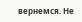вернемся. Не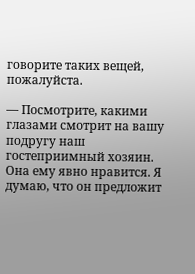говорите таких вещей, пожалуйста.

— Посмотрите, какими глазами смотрит на вашу подругу наш гостеприимный хозяин. Она ему явно нравится. Я думаю, что он предложит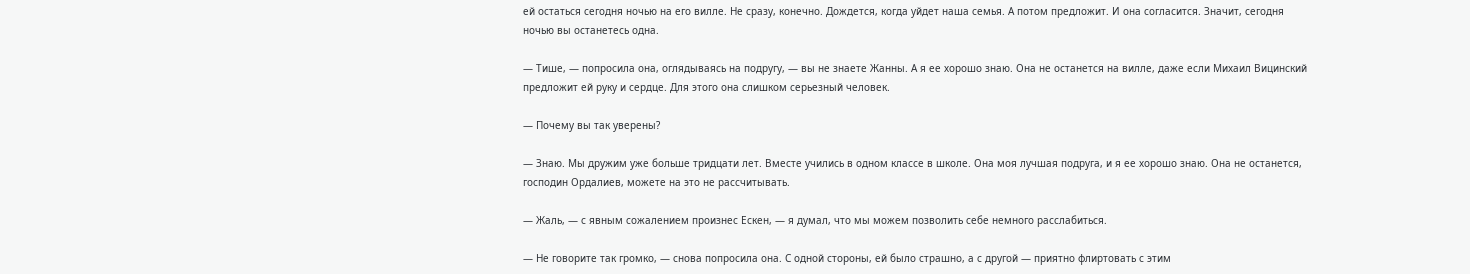ей остаться сегодня ночью на его вилле. Не сразу, конечно. Дождется, когда уйдет наша семья. А потом предложит. И она согласится. Значит, сегодня ночью вы останетесь одна.

— Тише, — попросила она, оглядываясь на подругу, — вы не знаете Жанны. А я ее хорошо знаю. Она не останется на вилле, даже если Михаил Вицинский предложит ей руку и сердце. Для этого она слишком серьезный человек.

— Почему вы так уверены?

— Знаю. Мы дружим уже больше тридцати лет. Вместе учились в одном классе в школе. Она моя лучшая подруга, и я ее хорошо знаю. Она не останется, господин Ордалиев, можете на это не рассчитывать.

— Жаль, — с явным сожалением произнес Ескен, — я думал, что мы можем позволить себе немного расслабиться.

— Не говорите так громко, — снова попросила она. С одной стороны, ей было страшно, а с другой — приятно флиртовать с этим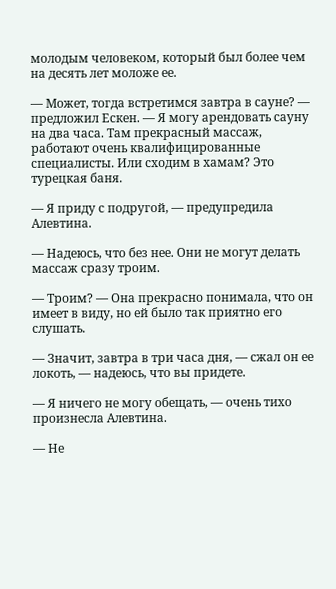молодым человеком, который был более чем на десять лет моложе ее.

— Может, тогда встретимся завтра в сауне? — предложил Ескен. — Я могу арендовать сауну на два часа. Там прекрасный массаж, работают очень квалифицированные специалисты. Или сходим в хамам? Это турецкая баня.

— Я приду с подругой, — предупредила Алевтина.

— Надеюсь, что без нее. Они не могут делать массаж сразу троим.

— Троим? — Она прекрасно понимала, что он имеет в виду, но ей было так приятно его слушать.

— Значит, завтра в три часа дня, — сжал он ее локоть, — надеюсь, что вы придете.

— Я ничего не могу обещать, — очень тихо произнесла Алевтина.

— Не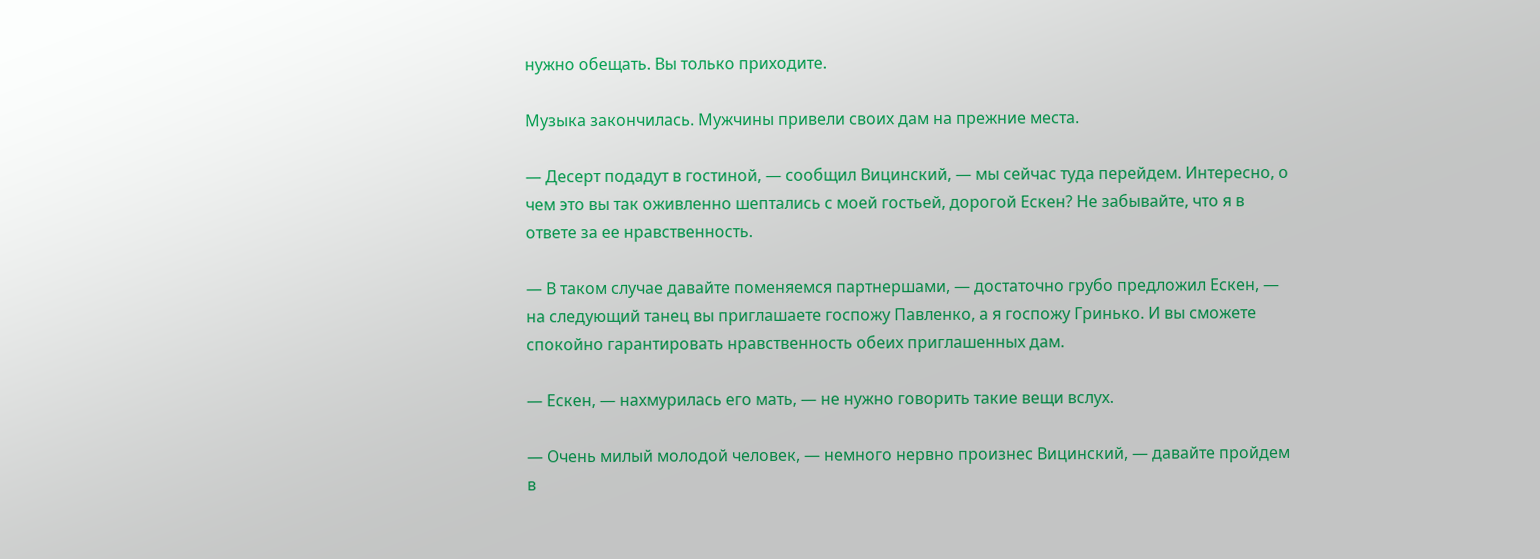нужно обещать. Вы только приходите.

Музыка закончилась. Мужчины привели своих дам на прежние места.

— Десерт подадут в гостиной, — сообщил Вицинский, — мы сейчас туда перейдем. Интересно, о чем это вы так оживленно шептались с моей гостьей, дорогой Ескен? Не забывайте, что я в ответе за ее нравственность.

— В таком случае давайте поменяемся партнершами, — достаточно грубо предложил Ескен, — на следующий танец вы приглашаете госпожу Павленко, а я госпожу Гринько. И вы сможете спокойно гарантировать нравственность обеих приглашенных дам.

— Ескен, — нахмурилась его мать, — не нужно говорить такие вещи вслух.

— Очень милый молодой человек, — немного нервно произнес Вицинский, — давайте пройдем в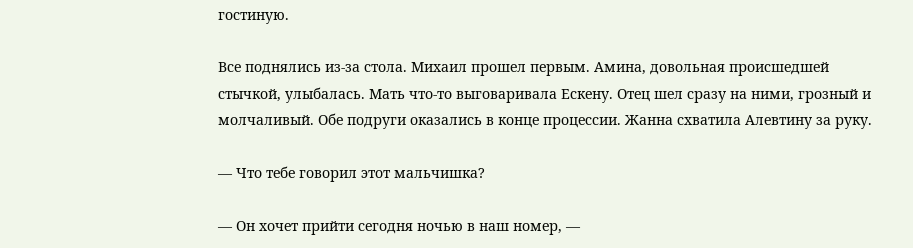гостиную.

Все поднялись из-за стола. Михаил прошел первым. Амина, довольная происшедшей стычкой, улыбалась. Мать что-то выговаривала Ескену. Отец шел сразу на ними, грозный и молчаливый. Обе подруги оказались в конце процессии. Жанна схватила Алевтину за руку.

— Что тебе говорил этот мальчишка?

— Он хочет прийти сегодня ночью в наш номер, —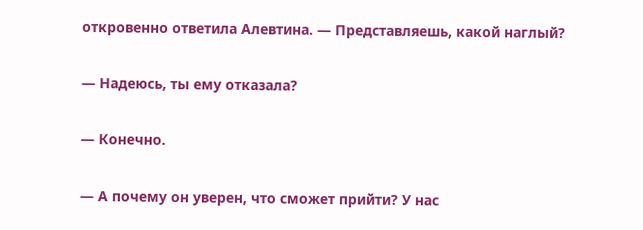откровенно ответила Алевтина. — Представляешь, какой наглый?

— Надеюсь, ты ему отказала?

— Конечно.

— А почему он уверен, что сможет прийти? У нас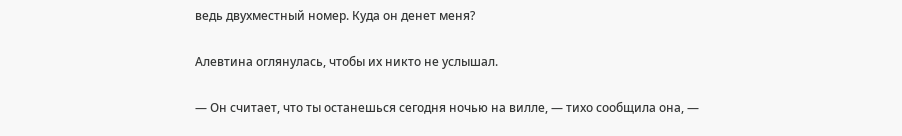ведь двухместный номер. Куда он денет меня?

Алевтина оглянулась, чтобы их никто не услышал.

— Он считает, что ты останешься сегодня ночью на вилле, — тихо сообщила она, —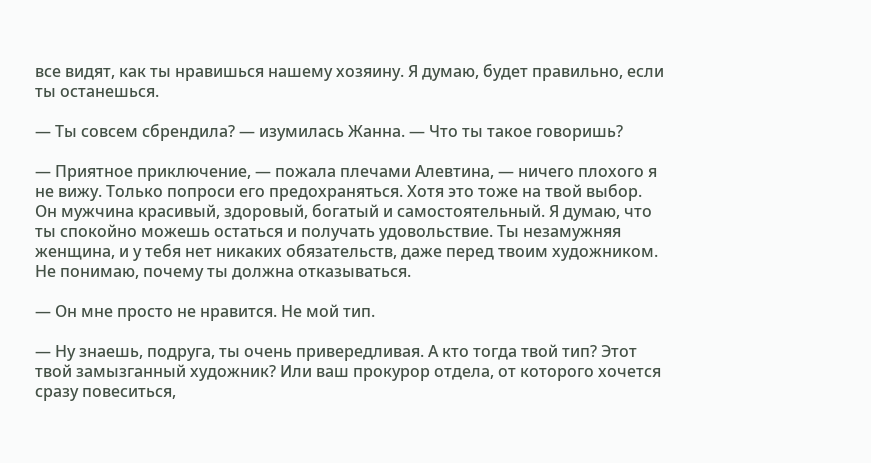все видят, как ты нравишься нашему хозяину. Я думаю, будет правильно, если ты останешься.

— Ты совсем сбрендила? — изумилась Жанна. — Что ты такое говоришь?

— Приятное приключение, — пожала плечами Алевтина, — ничего плохого я не вижу. Только попроси его предохраняться. Хотя это тоже на твой выбор. Он мужчина красивый, здоровый, богатый и самостоятельный. Я думаю, что ты спокойно можешь остаться и получать удовольствие. Ты незамужняя женщина, и у тебя нет никаких обязательств, даже перед твоим художником. Не понимаю, почему ты должна отказываться.

— Он мне просто не нравится. Не мой тип.

— Ну знаешь, подруга, ты очень привередливая. А кто тогда твой тип? Этот твой замызганный художник? Или ваш прокурор отдела, от которого хочется сразу повеситься,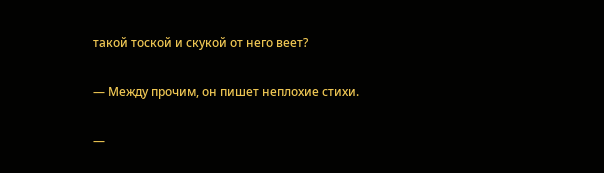такой тоской и скукой от него веет?

— Между прочим, он пишет неплохие стихи.

—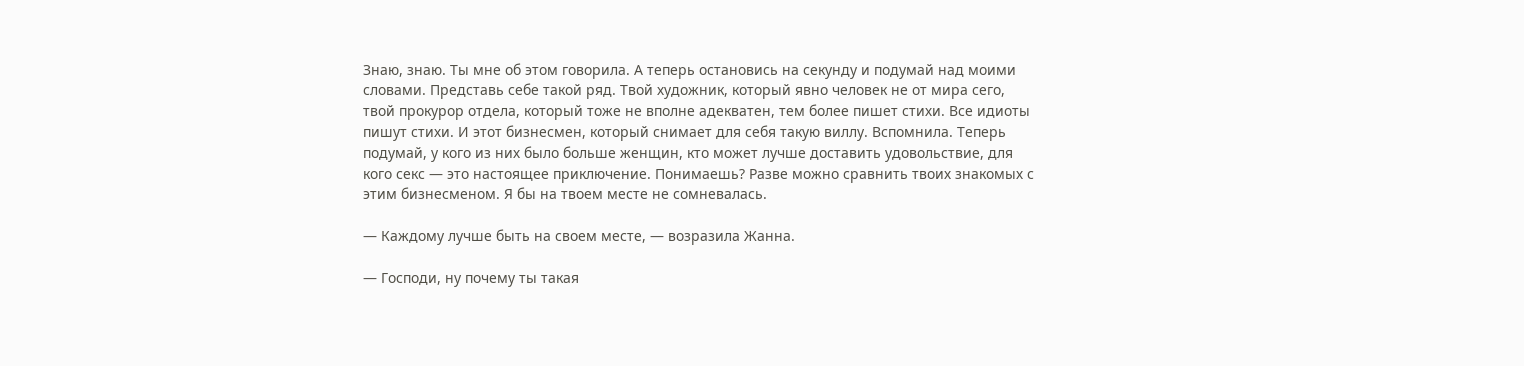Знаю, знаю. Ты мне об этом говорила. А теперь остановись на секунду и подумай над моими словами. Представь себе такой ряд. Твой художник, который явно человек не от мира сего, твой прокурор отдела, который тоже не вполне адекватен, тем более пишет стихи. Все идиоты пишут стихи. И этот бизнесмен, который снимает для себя такую виллу. Вспомнила. Теперь подумай, у кого из них было больше женщин, кто может лучше доставить удовольствие, для кого секс — это настоящее приключение. Понимаешь? Разве можно сравнить твоих знакомых с этим бизнесменом. Я бы на твоем месте не сомневалась.

— Каждому лучше быть на своем месте, — возразила Жанна.

— Господи, ну почему ты такая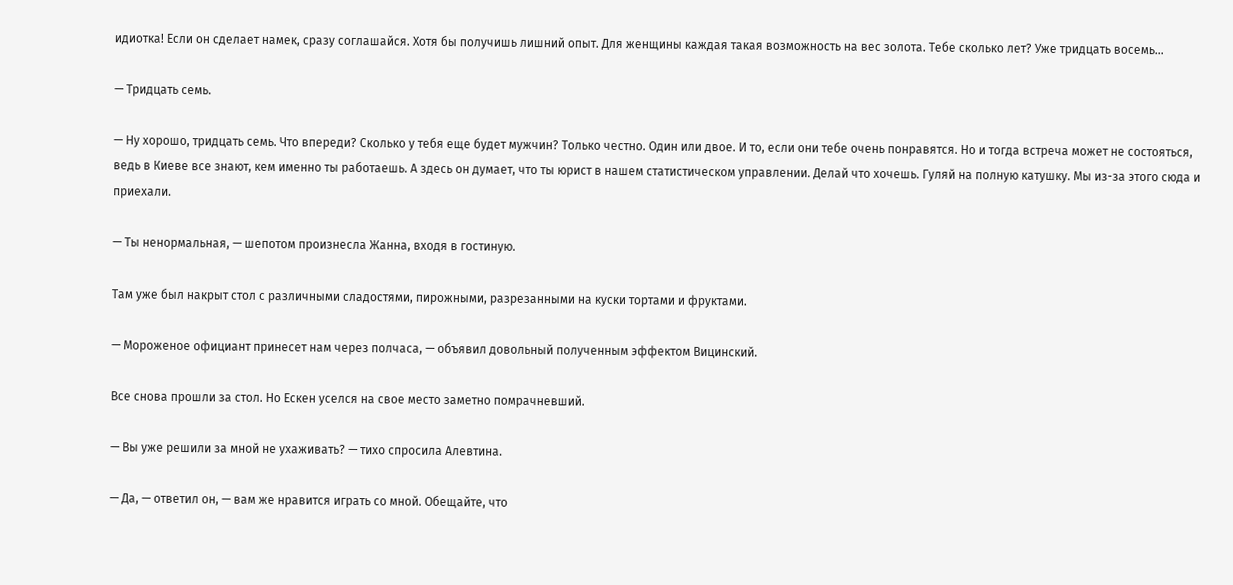идиотка! Если он сделает намек, сразу соглашайся. Хотя бы получишь лишний опыт. Для женщины каждая такая возможность на вес золота. Тебе сколько лет? Уже тридцать восемь…

— Тридцать семь.

— Ну хорошо, тридцать семь. Что впереди? Сколько у тебя еще будет мужчин? Только честно. Один или двое. И то, если они тебе очень понравятся. Но и тогда встреча может не состояться, ведь в Киеве все знают, кем именно ты работаешь. А здесь он думает, что ты юрист в нашем статистическом управлении. Делай что хочешь. Гуляй на полную катушку. Мы из-за этого сюда и приехали.

— Ты ненормальная, — шепотом произнесла Жанна, входя в гостиную.

Там уже был накрыт стол с различными сладостями, пирожными, разрезанными на куски тортами и фруктами.

— Мороженое официант принесет нам через полчаса, — объявил довольный полученным эффектом Вицинский.

Все снова прошли за стол. Но Ескен уселся на свое место заметно помрачневший.

— Вы уже решили за мной не ухаживать? — тихо спросила Алевтина.

— Да, — ответил он, — вам же нравится играть со мной. Обещайте, что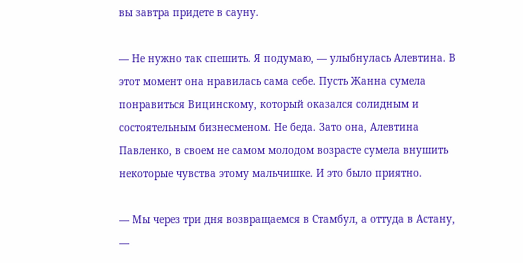вы завтра придете в сауну.

— Не нужно так спешить. Я подумаю, — улыбнулась Алевтина. В этот момент она нравилась сама себе. Пусть Жанна сумела понравиться Вицинскому, который оказался солидным и состоятельным бизнесменом. Не беда. Зато она, Алевтина Павленко, в своем не самом молодом возрасте сумела внушить некоторые чувства этому мальчишке. И это было приятно.

— Мы через три дня возвращаемся в Стамбул, а оттуда в Астану, —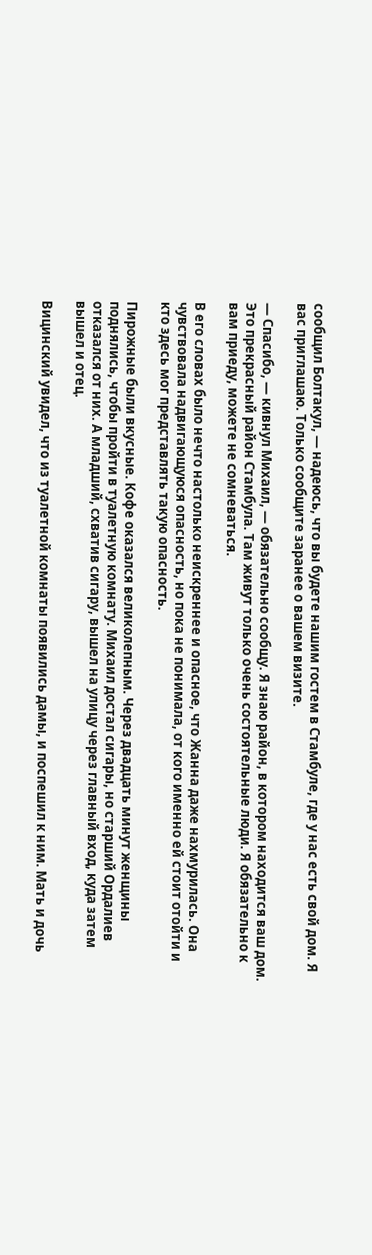сообщил Болтакул, — надеюсь, что вы будете нашим гостем в Стамбуле, где у нас есть свой дом. Я вас приглашаю. Только сообщите заранее о вашем визите.

— Спасибо, — кивнул Михаил, — обязательно сообщу. Я знаю район, в котором находится ваш дом. Это прекрасный район Стамбула. Там живут только очень состоятельные люди. Я обязательно к вам приеду, можете не сомневаться.

В его словах было нечто настолько неискреннее и опасное, что Жанна даже нахмурилась. Она чувствовала надвигающуюся опасность, но пока не понимала, от кого именно ей стоит отойти и кто здесь мог представлять такую опасность.

Пирожные были вкусные. Кофе оказался великолепным. Через двадцать минут женщины поднялись, чтобы пройти в туалетную комнату. Михаил достал сигары, но старший Ордалиев отказался от них. А младший, схватив сигару, вышел на улицу через главный вход, куда затем вышел и отец.

Вицинский увидел, что из туалетной комнаты появились дамы, и поспешил к ним. Мать и дочь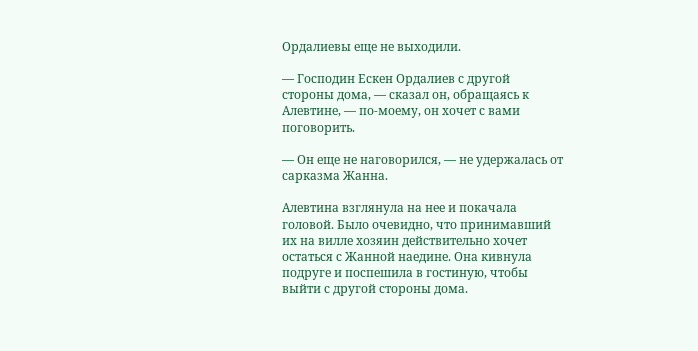Ордалиевы еще не выходили.

— Господин Ескен Ордалиев с другой стороны дома, — сказал он, обращаясь к Алевтине, — по-моему, он хочет с вами поговорить.

— Он еще не наговорился, — не удержалась от сарказма Жанна.

Алевтина взглянула на нее и покачала головой. Было очевидно, что принимавший их на вилле хозяин действительно хочет остаться с Жанной наедине. Она кивнула подруге и поспешила в гостиную, чтобы выйти с другой стороны дома.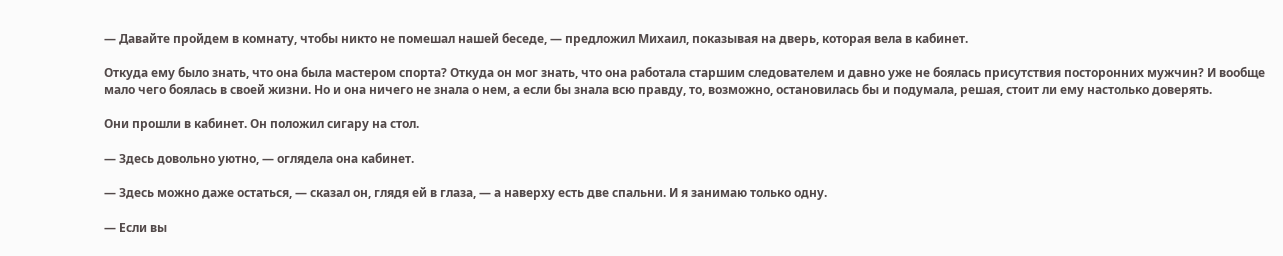— Давайте пройдем в комнату, чтобы никто не помешал нашей беседе, — предложил Михаил, показывая на дверь, которая вела в кабинет.

Откуда ему было знать, что она была мастером спорта? Откуда он мог знать, что она работала старшим следователем и давно уже не боялась присутствия посторонних мужчин? И вообще мало чего боялась в своей жизни. Но и она ничего не знала о нем, а если бы знала всю правду, то, возможно, остановилась бы и подумала, решая, стоит ли ему настолько доверять.

Они прошли в кабинет. Он положил сигару на стол.

— Здесь довольно уютно, — оглядела она кабинет.

— Здесь можно даже остаться, — сказал он, глядя ей в глаза, — а наверху есть две спальни. И я занимаю только одну.

— Если вы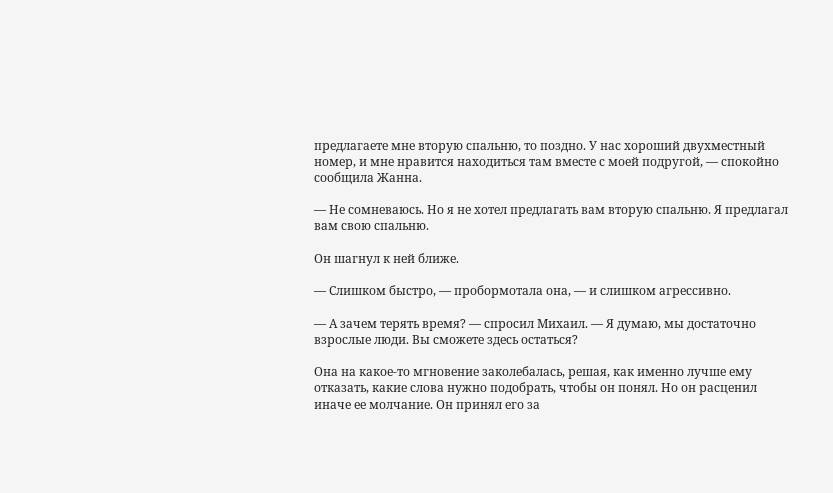предлагаете мне вторую спальню, то поздно. У нас хороший двухместный номер, и мне нравится находиться там вместе с моей подругой, — спокойно сообщила Жанна.

— Не сомневаюсь. Но я не хотел предлагать вам вторую спальню. Я предлагал вам свою спальню.

Он шагнул к ней ближе.

— Слишком быстро, — пробормотала она, — и слишком агрессивно.

— А зачем терять время? — спросил Михаил. — Я думаю, мы достаточно взрослые люди. Вы сможете здесь остаться?

Она на какое-то мгновение заколебалась, решая, как именно лучше ему отказать, какие слова нужно подобрать, чтобы он понял. Но он расценил иначе ее молчание. Он принял его за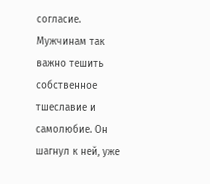согласие. Мужчинам так важно тешить собственное тшеславие и самолюбие. Он шагнул к ней, уже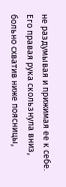не раздумывая и прижимая ее к себе. Его правая рука скользнула вниз, больно схватив ниже поясницы,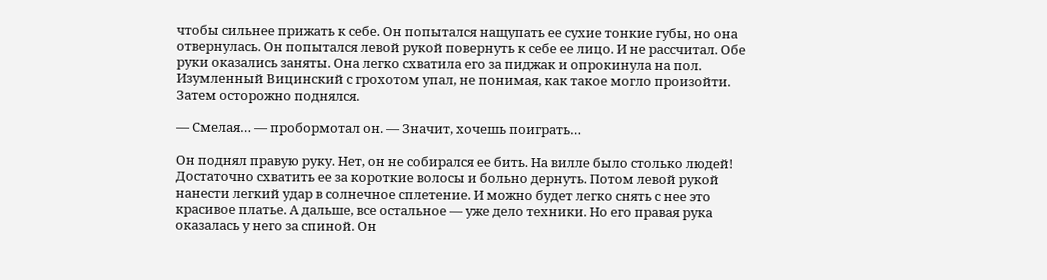чтобы сильнее прижать к себе. Он попытался нащупать ее сухие тонкие губы, но она отвернулась. Он попытался левой рукой повернуть к себе ее лицо. И не рассчитал. Обе руки оказались заняты. Она легко схватила его за пиджак и опрокинула на пол. Изумленный Вицинский с грохотом упал, не понимая, как такое могло произойти. Затем осторожно поднялся.

— Смелая… — пробормотал он. — Значит, хочешь поиграть…

Он поднял правую руку. Нет, он не собирался ее бить. На вилле было столько людей! Достаточно схватить ее за короткие волосы и больно дернуть. Потом левой рукой нанести легкий удар в солнечное сплетение. И можно будет легко снять с нее это красивое платье. А дальше, все остальное — уже дело техники. Но его правая рука оказалась у него за спиной. Он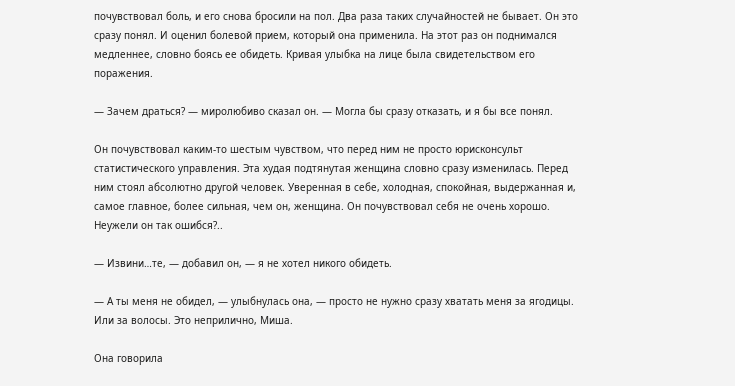почувствовал боль, и его снова бросили на пол. Два раза таких случайностей не бывает. Он это сразу понял. И оценил болевой прием, который она применила. На этот раз он поднимался медленнее, словно боясь ее обидеть. Кривая улыбка на лице была свидетельством его поражения.

— Зачем драться? — миролюбиво сказал он. — Могла бы сразу отказать, и я бы все понял.

Он почувствовал каким-то шестым чувством, что перед ним не просто юрисконсульт статистического управления. Эта худая подтянутая женщина словно сразу изменилась. Перед ним стоял абсолютно другой человек. Уверенная в себе, холодная, спокойная, выдержанная и, самое главное, более сильная, чем он, женщина. Он почувствовал себя не очень хорошо. Неужели он так ошибся?..

— Извини…те, — добавил он, — я не хотел никого обидеть.

— А ты меня не обидел, — улыбнулась она, — просто не нужно сразу хватать меня за ягодицы. Или за волосы. Это неприлично, Миша.

Она говорила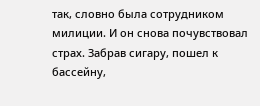так, словно была сотрудником милиции. И он снова почувствовал страх. Забрав сигару, пошел к бассейну,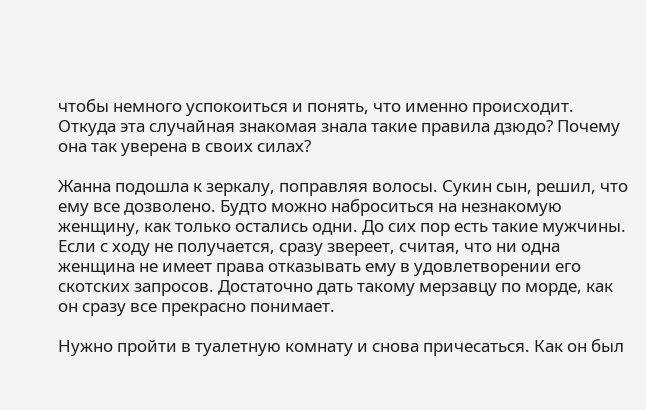чтобы немного успокоиться и понять, что именно происходит. Откуда эта случайная знакомая знала такие правила дзюдо? Почему она так уверена в своих силах?

Жанна подошла к зеркалу, поправляя волосы. Сукин сын, решил, что ему все дозволено. Будто можно наброситься на незнакомую женщину, как только остались одни. До сих пор есть такие мужчины. Если с ходу не получается, сразу звереет, считая, что ни одна женщина не имеет права отказывать ему в удовлетворении его скотских запросов. Достаточно дать такому мерзавцу по морде, как он сразу все прекрасно понимает.

Нужно пройти в туалетную комнату и снова причесаться. Как он был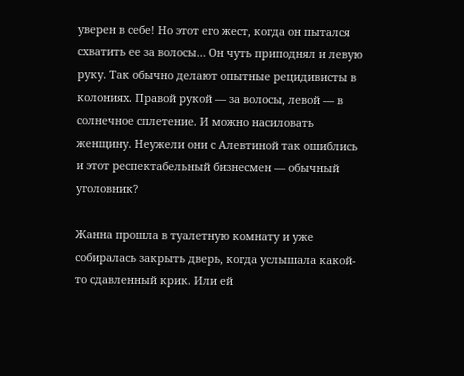уверен в себе! Но этот его жест, когда он пытался схватить ее за волосы… Он чуть приподнял и левую руку. Так обычно делают опытные рецидивисты в колониях. Правой рукой — за волосы, левой — в солнечное сплетение. И можно насиловать женщину. Неужели они с Алевтиной так ошиблись и этот респектабельный бизнесмен — обычный уголовник?

Жанна прошла в туалетную комнату и уже собиралась закрыть дверь, когда услышала какой-то сдавленный крик. Или ей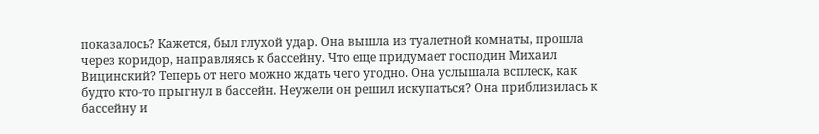показалось? Кажется, был глухой удар. Она вышла из туалетной комнаты, прошла через коридор, направляясь к бассейну. Что еще придумает господин Михаил Вицинский? Теперь от него можно ждать чего угодно. Она услышала всплеск, как будто кто-то прыгнул в бассейн. Неужели он решил искупаться? Она приблизилась к бассейну и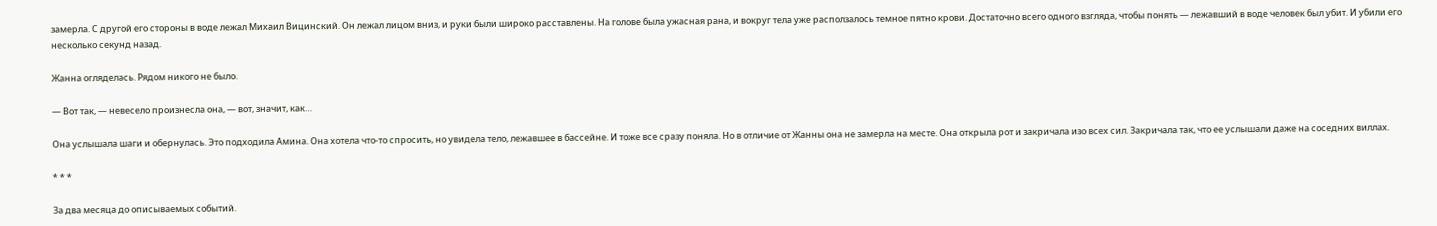замерла. С другой его стороны в воде лежал Михаил Вицинский. Он лежал лицом вниз, и руки были широко расставлены. На голове была ужасная рана, и вокруг тела уже расползалось темное пятно крови. Достаточно всего одного взгляда, чтобы понять — лежавший в воде человек был убит. И убили его несколько секунд назад.

Жанна огляделась. Рядом никого не было.

— Вот так, — невесело произнесла она, — вот, значит, как…

Она услышала шаги и обернулась. Это подходила Амина. Она хотела что-то спросить, но увидела тело, лежавшее в бассейне. И тоже все сразу поняла. Но в отличие от Жанны она не замерла на месте. Она открыла рот и закричала изо всех сил. Закричала так, что ее услышали даже на соседних виллах.

* * *

За два месяца до описываемых событий.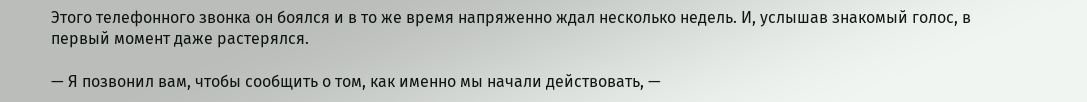Этого телефонного звонка он боялся и в то же время напряженно ждал несколько недель. И, услышав знакомый голос, в первый момент даже растерялся.

— Я позвонил вам, чтобы сообщить о том, как именно мы начали действовать, —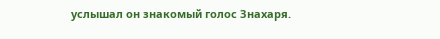услышал он знакомый голос Знахаря.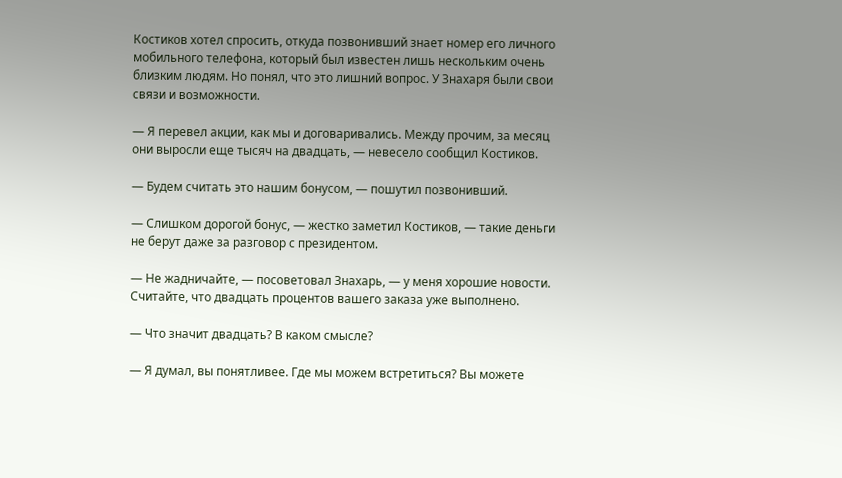Костиков хотел спросить, откуда позвонивший знает номер его личного мобильного телефона, который был известен лишь нескольким очень близким людям. Но понял, что это лишний вопрос. У Знахаря были свои связи и возможности.

— Я перевел акции, как мы и договаривались. Между прочим, за месяц они выросли еще тысяч на двадцать, — невесело сообщил Костиков.

— Будем считать это нашим бонусом, — пошутил позвонивший.

— Слишком дорогой бонус, — жестко заметил Костиков, — такие деньги не берут даже за разговор с президентом.

— Не жадничайте, — посоветовал Знахарь, — у меня хорошие новости. Считайте, что двадцать процентов вашего заказа уже выполнено.

— Что значит двадцать? В каком смысле?

— Я думал, вы понятливее. Где мы можем встретиться? Вы можете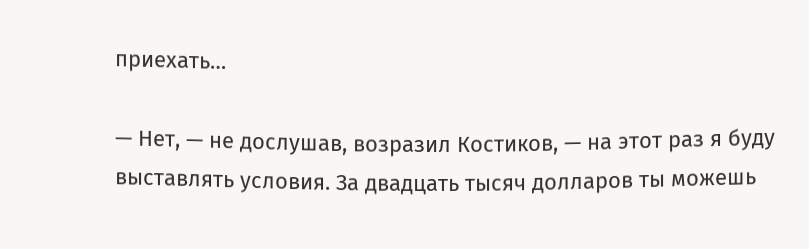приехать…

— Нет, — не дослушав, возразил Костиков, — на этот раз я буду выставлять условия. За двадцать тысяч долларов ты можешь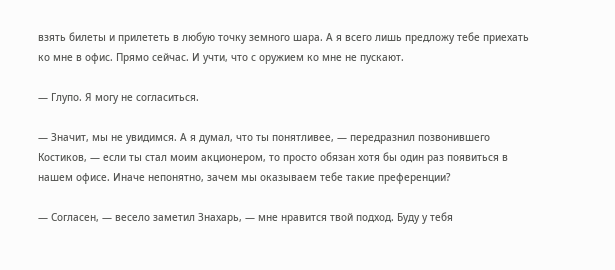взять билеты и прилететь в любую точку земного шара. А я всего лишь предложу тебе приехать ко мне в офис. Прямо сейчас. И учти, что с оружием ко мне не пускают.

— Глупо. Я могу не согласиться.

— Значит, мы не увидимся. А я думал, что ты понятливее, — передразнил позвонившего Костиков, — если ты стал моим акционером, то просто обязан хотя бы один раз появиться в нашем офисе. Иначе непонятно, зачем мы оказываем тебе такие преференции?

— Согласен, — весело заметил Знахарь, — мне нравится твой подход. Буду у тебя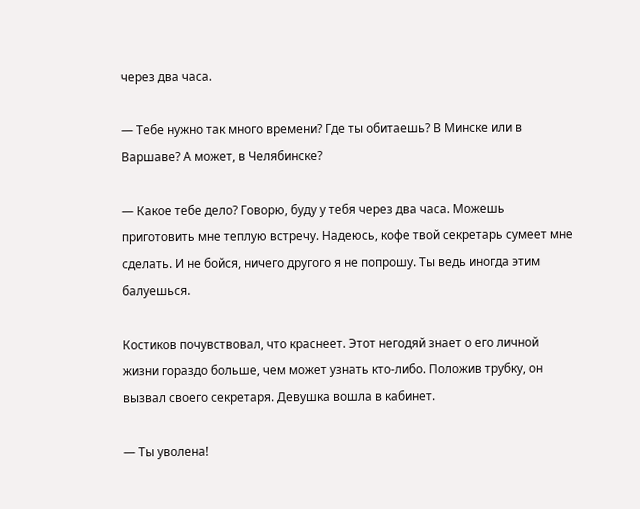через два часа.

— Тебе нужно так много времени? Где ты обитаешь? В Минске или в Варшаве? А может, в Челябинске?

— Какое тебе дело? Говорю, буду у тебя через два часа. Можешь приготовить мне теплую встречу. Надеюсь, кофе твой секретарь сумеет мне сделать. И не бойся, ничего другого я не попрошу. Ты ведь иногда этим балуешься.

Костиков почувствовал, что краснеет. Этот негодяй знает о его личной жизни гораздо больше, чем может узнать кто-либо. Положив трубку, он вызвал своего секретаря. Девушка вошла в кабинет.

— Ты уволена!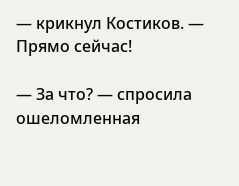— крикнул Костиков. — Прямо сейчас!

— За что? — спросила ошеломленная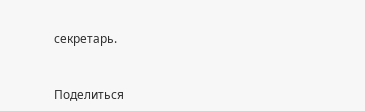секретарь.



Поделиться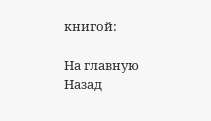книгой:

На главную
Назад